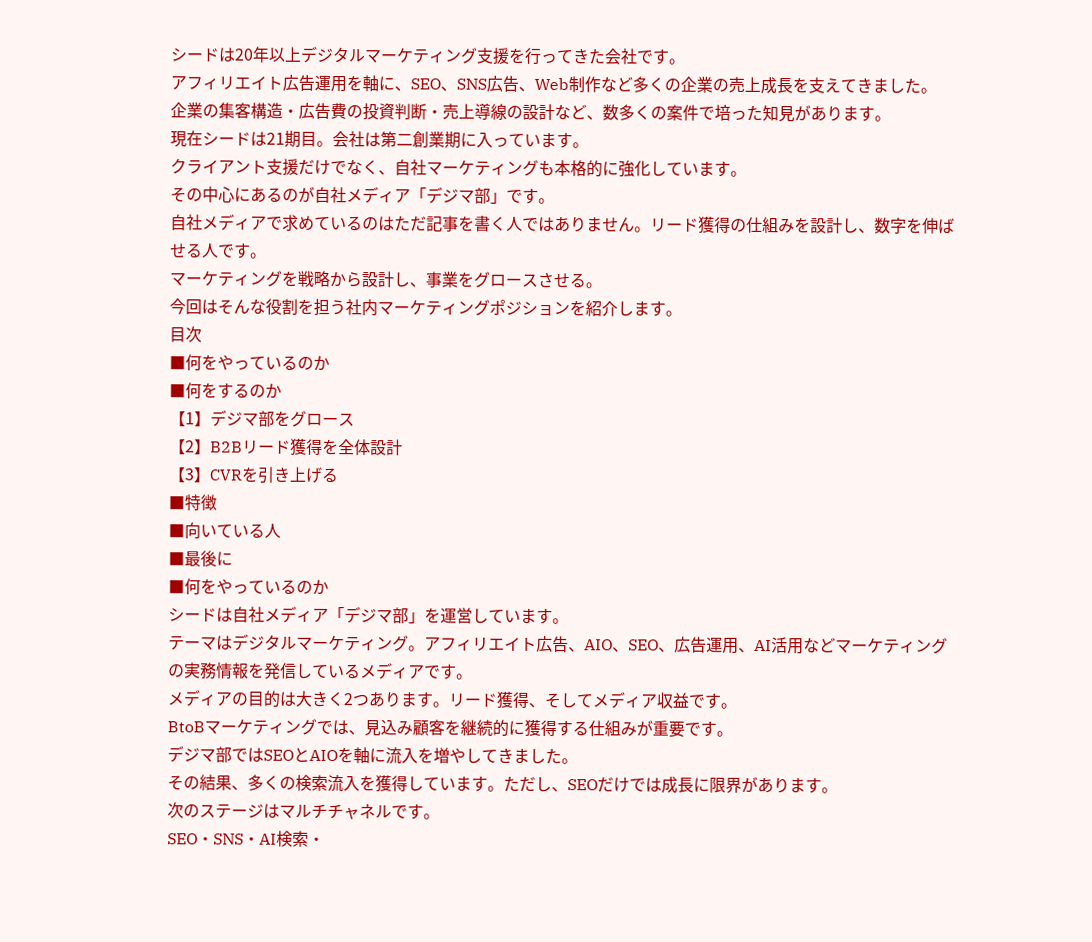シードは20年以上デジタルマーケティング支援を行ってきた会社です。
アフィリエイト広告運用を軸に、SEO、SNS広告、Web制作など多くの企業の売上成長を支えてきました。
企業の集客構造・広告費の投資判断・売上導線の設計など、数多くの案件で培った知見があります。
現在シードは21期目。会社は第二創業期に入っています。
クライアント支援だけでなく、自社マーケティングも本格的に強化しています。
その中心にあるのが自社メディア「デジマ部」です。
自社メディアで求めているのはただ記事を書く人ではありません。リード獲得の仕組みを設計し、数字を伸ばせる人です。
マーケティングを戦略から設計し、事業をグロースさせる。
今回はそんな役割を担う社内マーケティングポジションを紹介します。
目次
■何をやっているのか
■何をするのか
【1】デジマ部をグロース
【2】B2Bリード獲得を全体設計
【3】CVRを引き上げる
■特徴
■向いている人
■最後に
■何をやっているのか
シードは自社メディア「デジマ部」を運営しています。
テーマはデジタルマーケティング。アフィリエイト広告、AIO、SEO、広告運用、AI活用などマーケティングの実務情報を発信しているメディアです。
メディアの目的は大きく2つあります。リード獲得、そしてメディア収益です。
BtoBマーケティングでは、見込み顧客を継続的に獲得する仕組みが重要です。
デジマ部ではSEOとAIOを軸に流入を増やしてきました。
その結果、多くの検索流入を獲得しています。ただし、SEOだけでは成長に限界があります。
次のステージはマルチチャネルです。
SEO・SNS・AI検索・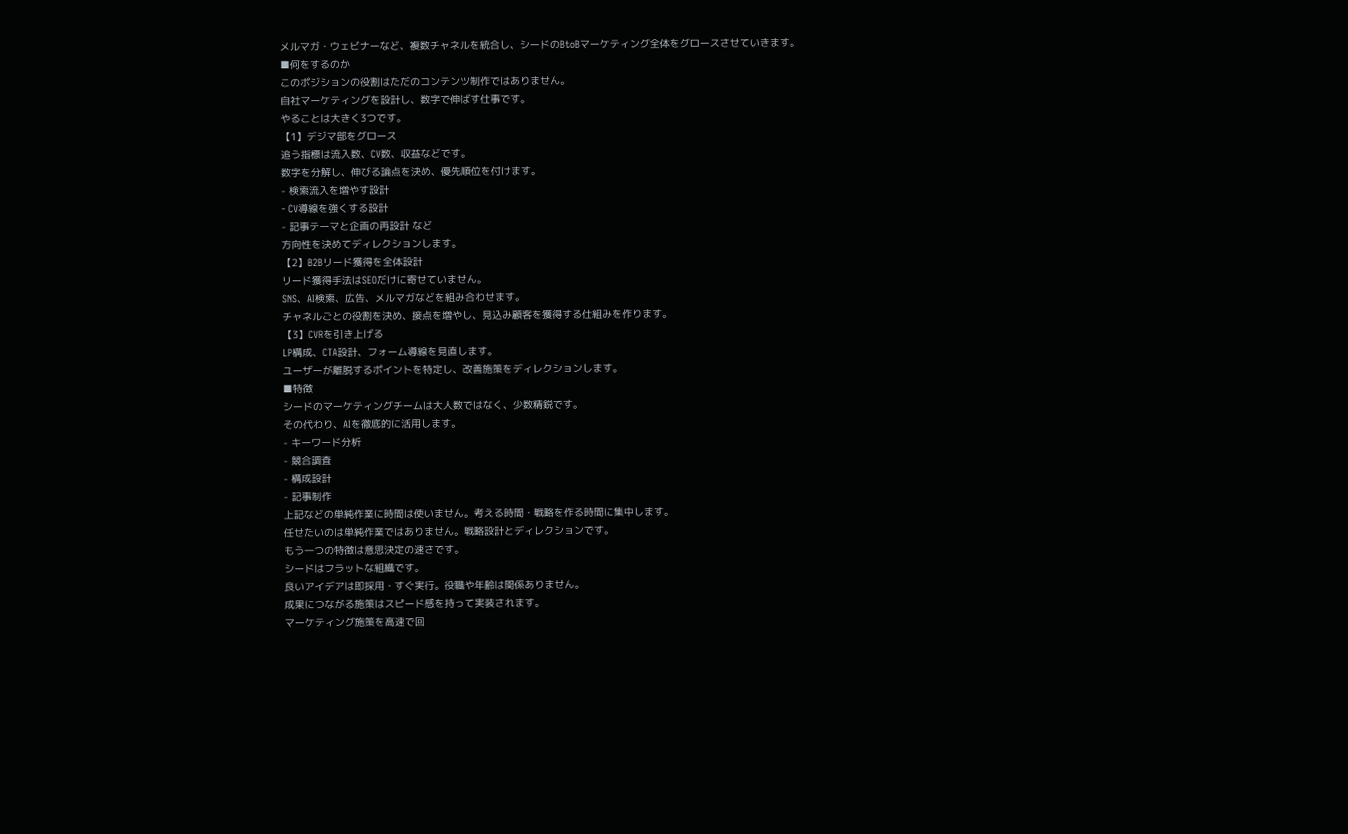メルマガ・ウェビナーなど、複数チャネルを統合し、シードのBtoBマーケティング全体をグロースさせていきます。
■何をするのか
このポジションの役割はただのコンテンツ制作ではありません。
自社マーケティングを設計し、数字で伸ばす仕事です。
やることは大きく3つです。
【1】デジマ部をグロース
追う指標は流入数、CV数、収益などです。
数字を分解し、伸びる論点を決め、優先順位を付けます。
- 検索流入を増やす設計
- CV導線を強くする設計
- 記事テーマと企画の再設計 など
方向性を決めてディレクションします。
【2】B2Bリード獲得を全体設計
リード獲得手法はSEOだけに寄せていません。
SNS、AI検索、広告、メルマガなどを組み合わせます。
チャネルごとの役割を決め、接点を増やし、見込み顧客を獲得する仕組みを作ります。
【3】CVRを引き上げる
LP構成、CTA設計、フォーム導線を見直します。
ユーザーが離脱するポイントを特定し、改善施策をディレクションします。
■特徴
シードのマーケティングチームは大人数ではなく、少数精鋭です。
その代わり、AIを徹底的に活用します。
- キーワード分析
- 競合調査
- 構成設計
- 記事制作
上記などの単純作業に時間は使いません。考える時間・戦略を作る時間に集中します。
任せたいのは単純作業ではありません。戦略設計とディレクションです。
もう一つの特徴は意思決定の速さです。
シードはフラットな組織です。
良いアイデアは即採用・すぐ実行。役職や年齢は関係ありません。
成果につながる施策はスピード感を持って実装されます。
マーケティング施策を高速で回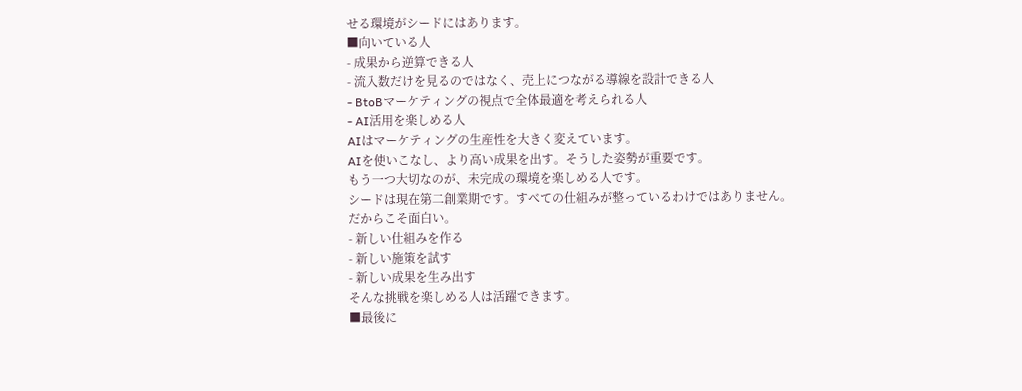せる環境がシードにはあります。
■向いている人
- 成果から逆算できる人
- 流入数だけを見るのではなく、売上につながる導線を設計できる人
- BtoBマーケティングの視点で全体最適を考えられる人
- AI活用を楽しめる人
AIはマーケティングの生産性を大きく変えています。
AIを使いこなし、より高い成果を出す。そうした姿勢が重要です。
もう一つ大切なのが、未完成の環境を楽しめる人です。
シードは現在第二創業期です。すべての仕組みが整っているわけではありません。
だからこそ面白い。
- 新しい仕組みを作る
- 新しい施策を試す
- 新しい成果を生み出す
そんな挑戦を楽しめる人は活躍できます。
■最後に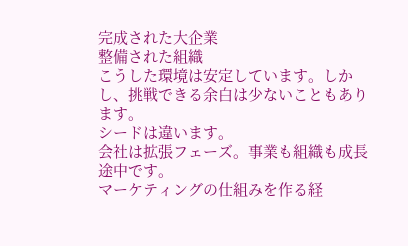完成された大企業
整備された組織
こうした環境は安定しています。しかし、挑戦できる余白は少ないこともあります。
シードは違います。
会社は拡張フェーズ。事業も組織も成長途中です。
マーケティングの仕組みを作る経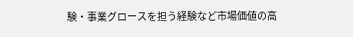験・事業グロースを担う経験など市場価値の高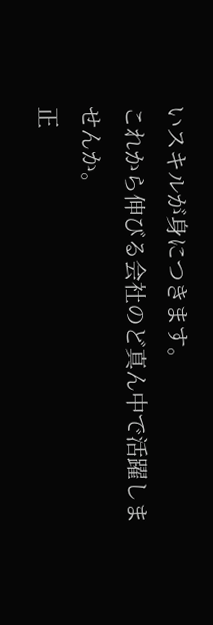いスキルが身につきます。
これから伸びる会社のど真ん中で活躍しませんか。
正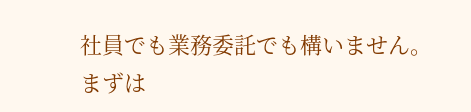社員でも業務委託でも構いません。
まずは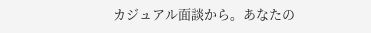カジュアル面談から。あなたの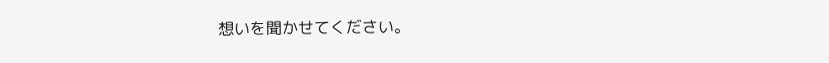想いを聞かせてください。